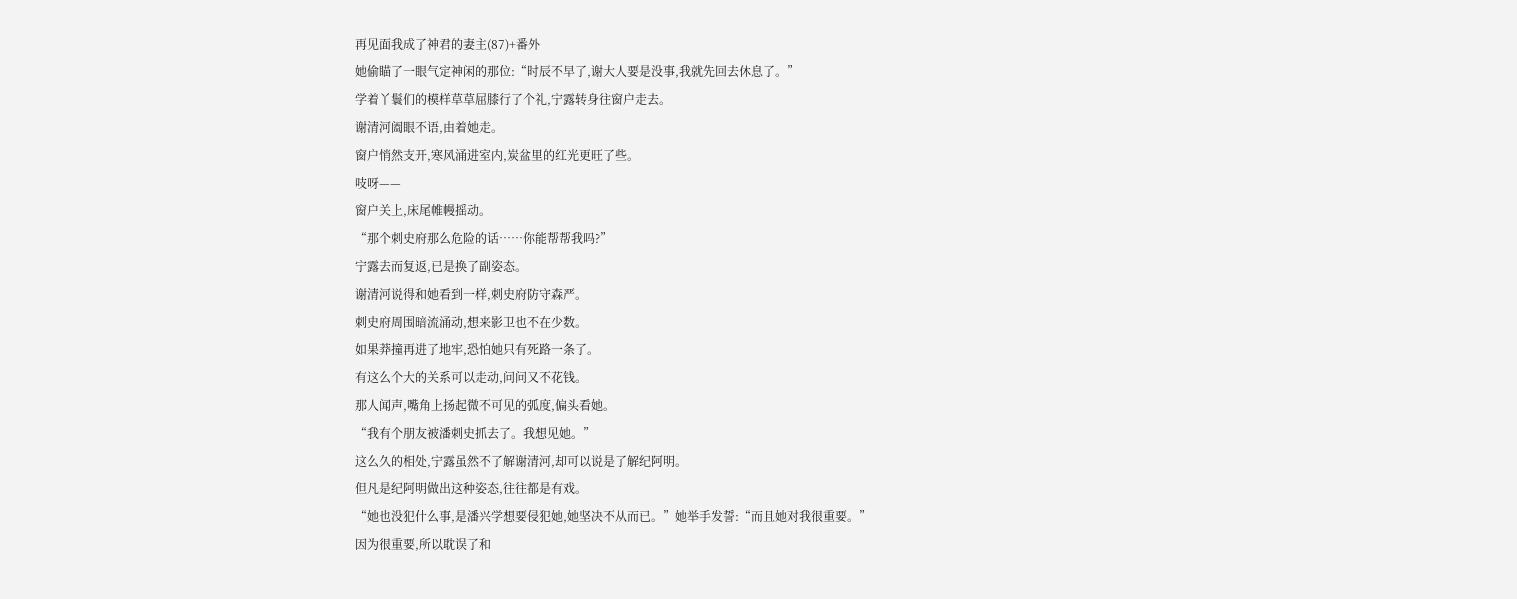再见面我成了神君的妻主(87)+番外
她偷瞄了一眼气定神闲的那位:“时辰不早了,谢大人要是没事,我就先回去休息了。”
学着丫鬟们的模样草草屈膝行了个礼,宁露转身往窗户走去。
谢清河阖眼不语,由着她走。
窗户悄然支开,寒风涌进室内,炭盆里的红光更旺了些。
吱呀——
窗户关上,床尾帷幔摇动。
“那个刺史府那么危险的话……你能帮帮我吗?”
宁露去而复返,已是换了副姿态。
谢清河说得和她看到一样,刺史府防守森严。
刺史府周围暗流涌动,想来影卫也不在少数。
如果莽撞再进了地牢,恐怕她只有死路一条了。
有这么个大的关系可以走动,问问又不花钱。
那人闻声,嘴角上扬起微不可见的弧度,偏头看她。
“我有个朋友被潘刺史抓去了。我想见她。”
这么久的相处,宁露虽然不了解谢清河,却可以说是了解纪阿明。
但凡是纪阿明做出这种姿态,往往都是有戏。
“她也没犯什么事,是潘兴学想要侵犯她,她坚决不从而已。”她举手发誓:“而且她对我很重要。”
因为很重要,所以耽误了和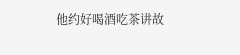他约好喝酒吃茶讲故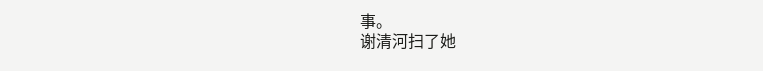事。
谢清河扫了她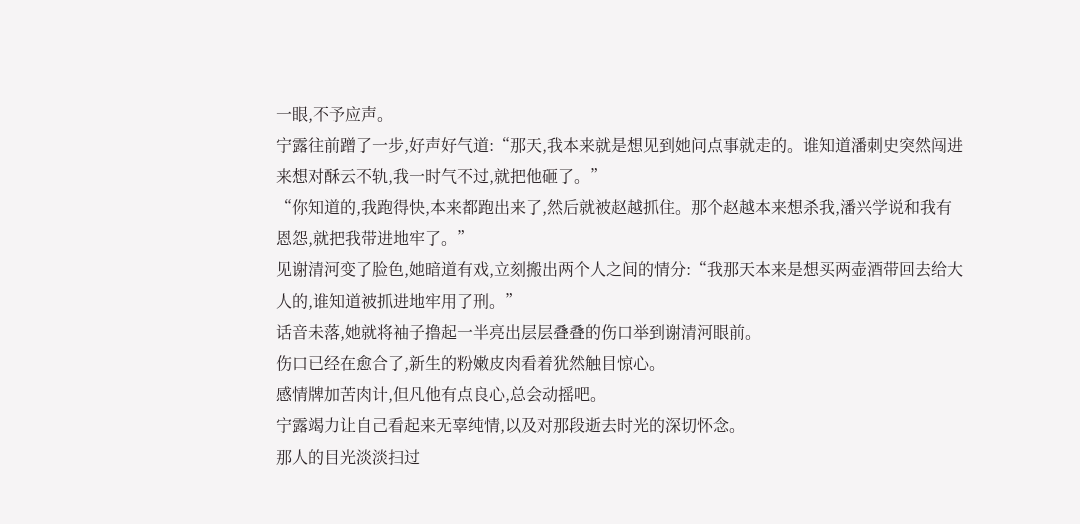一眼,不予应声。
宁露往前蹭了一步,好声好气道:“那天,我本来就是想见到她问点事就走的。谁知道潘刺史突然闯进来想对酥云不轨,我一时气不过,就把他砸了。”
“你知道的,我跑得快,本来都跑出来了,然后就被赵越抓住。那个赵越本来想杀我,潘兴学说和我有恩怨,就把我带进地牢了。”
见谢清河变了脸色,她暗道有戏,立刻搬出两个人之间的情分:“我那天本来是想买两壶酒带回去给大人的,谁知道被抓进地牢用了刑。”
话音未落,她就将袖子撸起一半亮出层层叠叠的伤口举到谢清河眼前。
伤口已经在愈合了,新生的粉嫩皮肉看着犹然触目惊心。
感情牌加苦肉计,但凡他有点良心,总会动摇吧。
宁露竭力让自己看起来无辜纯情,以及对那段逝去时光的深切怀念。
那人的目光淡淡扫过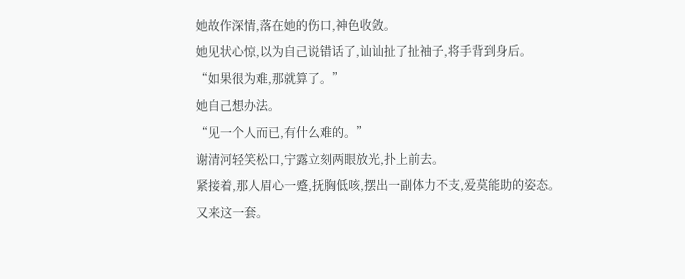她故作深情,落在她的伤口,神色收敛。
她见状心惊,以为自己说错话了,讪讪扯了扯袖子,将手背到身后。
“如果很为难,那就算了。”
她自己想办法。
“见一个人而已,有什么难的。”
谢清河轻笑松口,宁露立刻两眼放光,扑上前去。
紧接着,那人眉心一蹙,抚胸低咳,摆出一副体力不支,爱莫能助的姿态。
又来这一套。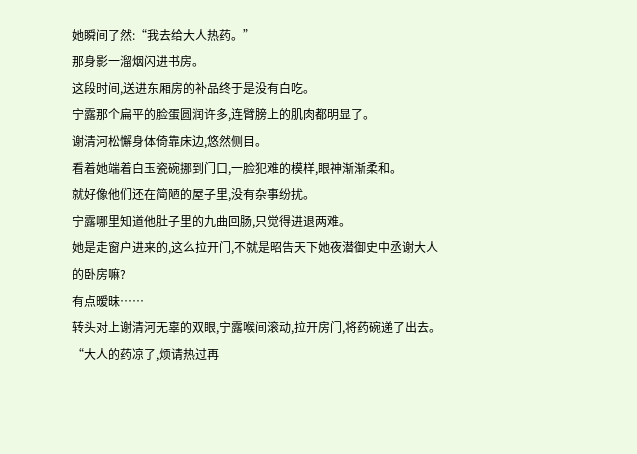她瞬间了然:“我去给大人热药。”
那身影一溜烟闪进书房。
这段时间,送进东厢房的补品终于是没有白吃。
宁露那个扁平的脸蛋圆润许多,连臂膀上的肌肉都明显了。
谢清河松懈身体倚靠床边,悠然侧目。
看着她端着白玉瓷碗挪到门口,一脸犯难的模样,眼神渐渐柔和。
就好像他们还在简陋的屋子里,没有杂事纷扰。
宁露哪里知道他肚子里的九曲回肠,只觉得进退两难。
她是走窗户进来的,这么拉开门,不就是昭告天下她夜潜御史中丞谢大人的卧房嘛?
有点暧昧……
转头对上谢清河无辜的双眼,宁露喉间滚动,拉开房门,将药碗递了出去。
“大人的药凉了,烦请热过再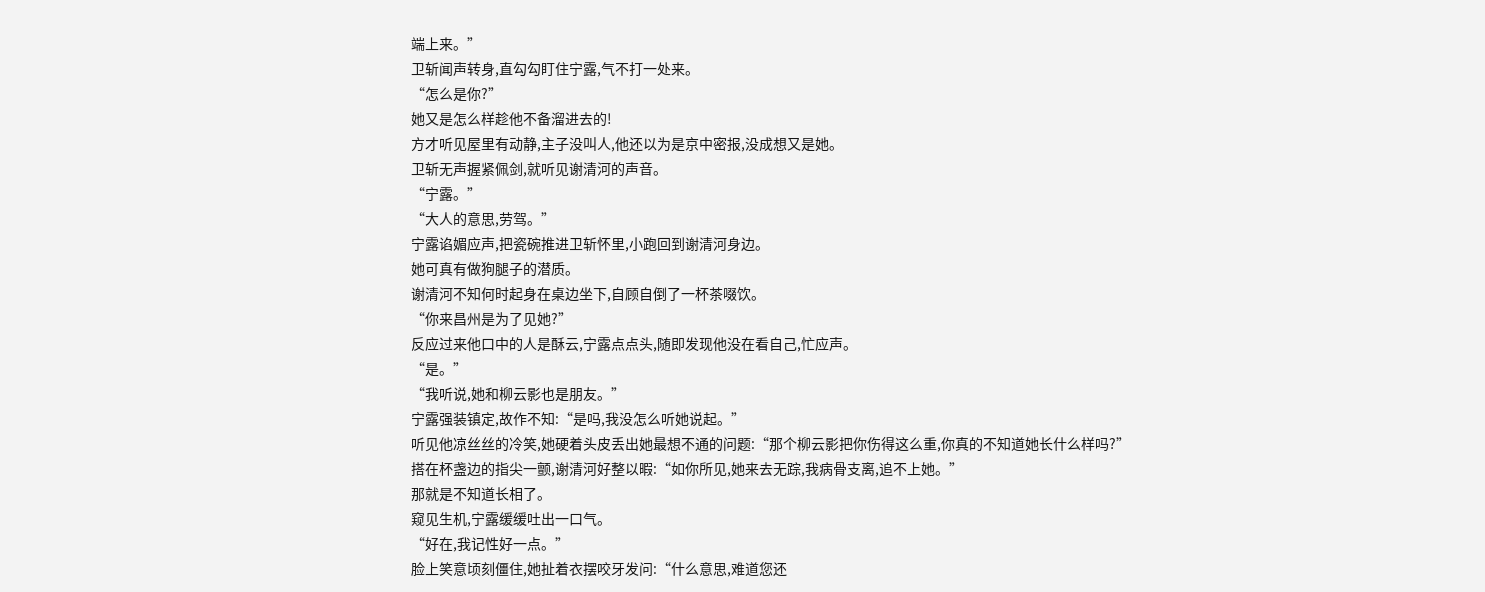端上来。”
卫斩闻声转身,直勾勾盯住宁露,气不打一处来。
“怎么是你?”
她又是怎么样趁他不备溜进去的!
方才听见屋里有动静,主子没叫人,他还以为是京中密报,没成想又是她。
卫斩无声握紧佩剑,就听见谢清河的声音。
“宁露。”
“大人的意思,劳驾。”
宁露谄媚应声,把瓷碗推进卫斩怀里,小跑回到谢清河身边。
她可真有做狗腿子的潜质。
谢清河不知何时起身在桌边坐下,自顾自倒了一杯茶啜饮。
“你来昌州是为了见她?”
反应过来他口中的人是酥云,宁露点点头,随即发现他没在看自己,忙应声。
“是。”
“我听说,她和柳云影也是朋友。”
宁露强装镇定,故作不知:“是吗,我没怎么听她说起。”
听见他凉丝丝的冷笑,她硬着头皮丢出她最想不通的问题:“那个柳云影把你伤得这么重,你真的不知道她长什么样吗?”
搭在杯盏边的指尖一颤,谢清河好整以暇:“如你所见,她来去无踪,我病骨支离,追不上她。”
那就是不知道长相了。
窥见生机,宁露缓缓吐出一口气。
“好在,我记性好一点。”
脸上笑意顷刻僵住,她扯着衣摆咬牙发问:“什么意思,难道您还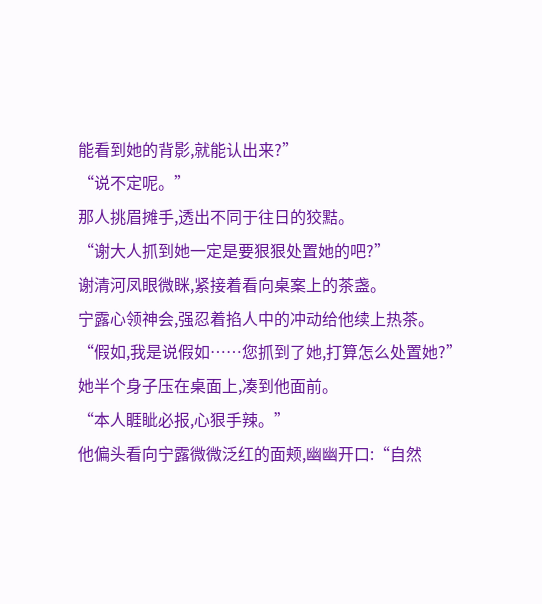能看到她的背影,就能认出来?”
“说不定呢。”
那人挑眉摊手,透出不同于往日的狡黠。
“谢大人抓到她一定是要狠狠处置她的吧?”
谢清河凤眼微眯,紧接着看向桌案上的茶盏。
宁露心领神会,强忍着掐人中的冲动给他续上热茶。
“假如,我是说假如……您抓到了她,打算怎么处置她?”
她半个身子压在桌面上,凑到他面前。
“本人睚眦必报,心狠手辣。”
他偏头看向宁露微微泛红的面颊,幽幽开口:“自然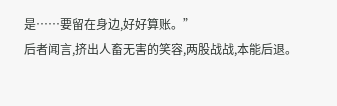是……要留在身边,好好算账。”
后者闻言,挤出人畜无害的笑容,两股战战,本能后退。